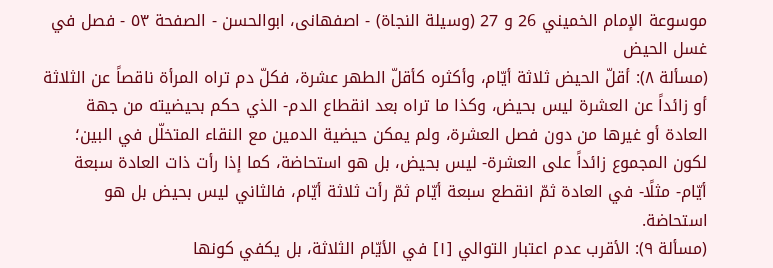موسوعة الإمام الخميني 26 و 27 (وسيلة النجاة) - اصفهانى، ابوالحسن - الصفحة ٥٣ - فصل في غسل الحيض
(مسألة ٨): أقلّ الحيض ثلاثة أيّام، وأكثره كأقلّ الطهر عشرة، فكلّ دم تراه المرأة ناقصاً عن الثلاثة أو زائداً عن العشرة ليس بحيض، وكذا ما تراه بعد انقطاع الدم- الذي حكم بحيضيته من جهة العادة أو غيرها من دون فصل العشرة، ولم يمكن حيضية الدمين مع النقاء المتخلّل في البين؛ لكون المجموع زائداً على العشرة- ليس بحيض، بل هو استحاضة، كما إذا رأت ذات العادة سبعة أيّام- مثلًا- في العادة ثمّ انقطع سبعة أيّام ثمّ رأت ثلاثة أيّام، فالثاني ليس بحيض بل هو استحاضة.
(مسألة ٩): الأقرب عدم اعتبار التوالي [١] في الأيّام الثلاثة، بل يكفي كونها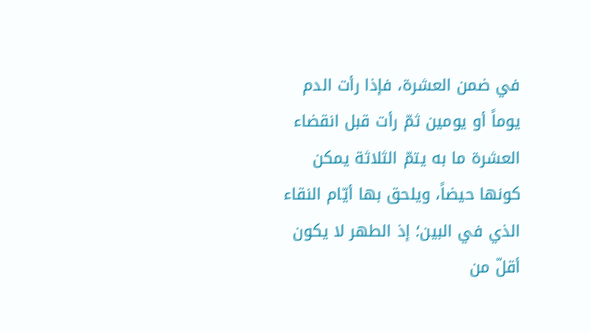في ضمن العشرة، فإذا رأت الدم يوماً أو يومين ثمّ رأت قبل انقضاء العشرة ما به يتمّ الثلاثة يمكن كونها حيضاً، ويلحق بها أيّام النقاء الذي في البين؛ إذ الطهر لا يكون أقلّ من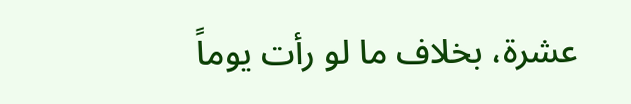عشرة، بخلاف ما لو رأت يوماً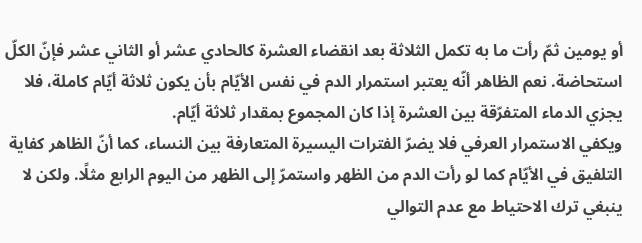أو يومين ثمّ رأت ما به تكمل الثلاثة بعد انقضاء العشرة كالحادي عشر أو الثاني عشر فإنّ الكلّ استحاضة. نعم الظاهر أنّه يعتبر استمرار الدم في نفس الأيّام بأن يكون ثلاثة أيّام كاملة، فلا يجزي الدماء المتفرّقة بين العشرة إذا كان المجموع بمقدار ثلاثة أيّام.
ويكفي الاستمرار العرفي فلا يضرّ الفترات اليسيرة المتعارفة بين النساء، كما أنّ الظاهر كفاية التلفيق في الأيّام كما لو رأت الدم من الظهر واستمرّ إلى الظهر من اليوم الرابع مثلًا. ولكن لا ينبغي ترك الاحتياط مع عدم التوالي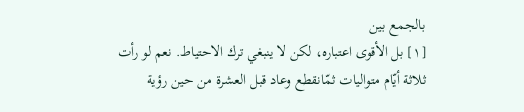بالجمع بين
[١] بل الأقوى اعتباره، لكن لا ينبغي ترك الاحتياط. نعم لو رأت ثلاثة أيّام متواليات ثمّانقطع وعاد قبل العشرة من حين رؤية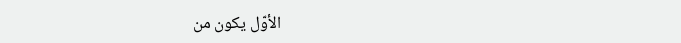الأوّل يكون من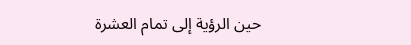حين الرؤية إلى تمام العشرة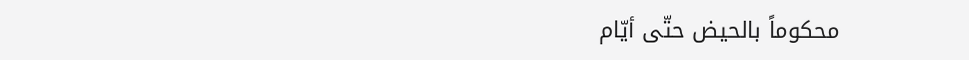محكوماً بالحيض حتّى أيّام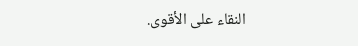النقاء على الأقوى.